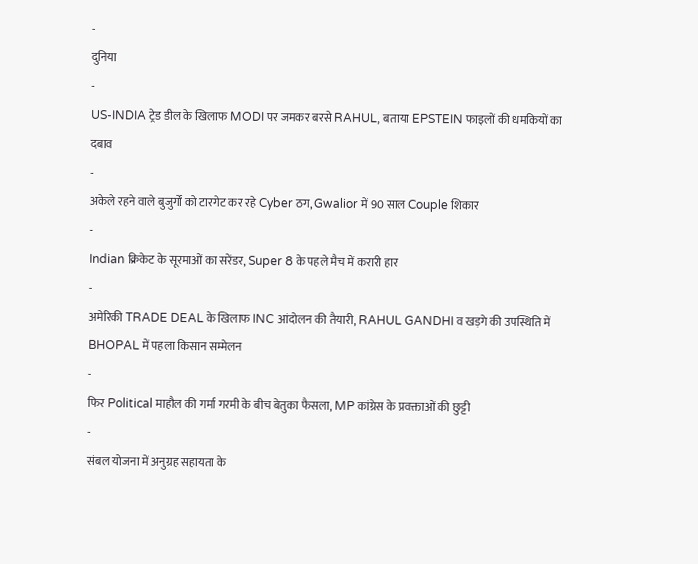-
दुनिया
-
US-INDIA ट्रेड डील के खिलाफ MODI पर जमकर बरसे RAHUL, बताया EPSTEIN फाइलों की धमकियों का दबाव
-
अकेले रहने वाले बुजुर्गों को टारगेट कर रहे Cyber ठग, Gwalior में 90 साल Couple शिकार
-
Indian क्रिकेट के सूरमाओं का सरेंडर, Super 8 के पहले मैच में करारी हार
-
अमेरिकी TRADE DEAL के खिलाफ INC आंदोलन की तैयारी, RAHUL GANDHI व खड़गे की उपस्थिति में BHOPAL में पहला किसान सम्मेलन
-
फिर Political माहौल की गर्मा गरमी के बीच बेतुका फैसला, MP कांग्रेस के प्रवक्ताओं की छुट्टी
-
संबल योजना में अनुग्रह सहायता के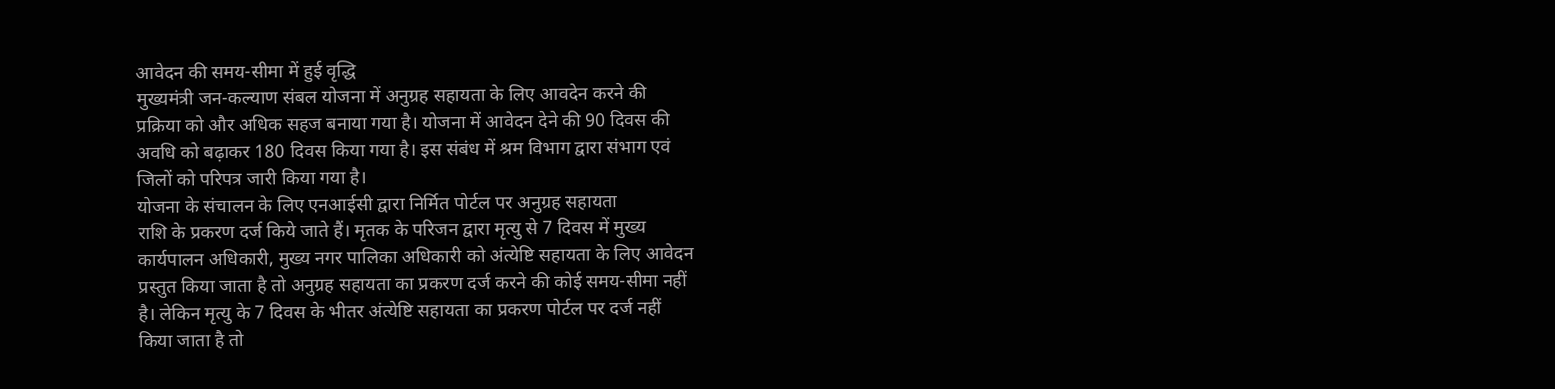आवेदन की समय-सीमा में हुई वृद्धि
मुख्यमंत्री जन-कल्याण संबल योजना में अनुग्रह सहायता के लिए आवदेन करने की
प्रक्रिया को और अधिक सहज बनाया गया है। योजना में आवेदन देने की 90 दिवस की
अवधि को बढ़ाकर 180 दिवस किया गया है। इस संबंध में श्रम विभाग द्वारा संभाग एवं
जिलों को परिपत्र जारी किया गया है।
योजना के संचालन के लिए एनआईसी द्वारा निर्मित पोर्टल पर अनुग्रह सहायता
राशि के प्रकरण दर्ज किये जाते हैं। मृतक के परिजन द्वारा मृत्यु से 7 दिवस में मुख्य
कार्यपालन अधिकारी, मुख्य नगर पालिका अधिकारी को अंत्येष्टि सहायता के लिए आवेदन
प्रस्तुत किया जाता है तो अनुग्रह सहायता का प्रकरण दर्ज करने की कोई समय-सीमा नहीं
है। लेकिन मृत्यु के 7 दिवस के भीतर अंत्येष्टि सहायता का प्रकरण पोर्टल पर दर्ज नहीं
किया जाता है तो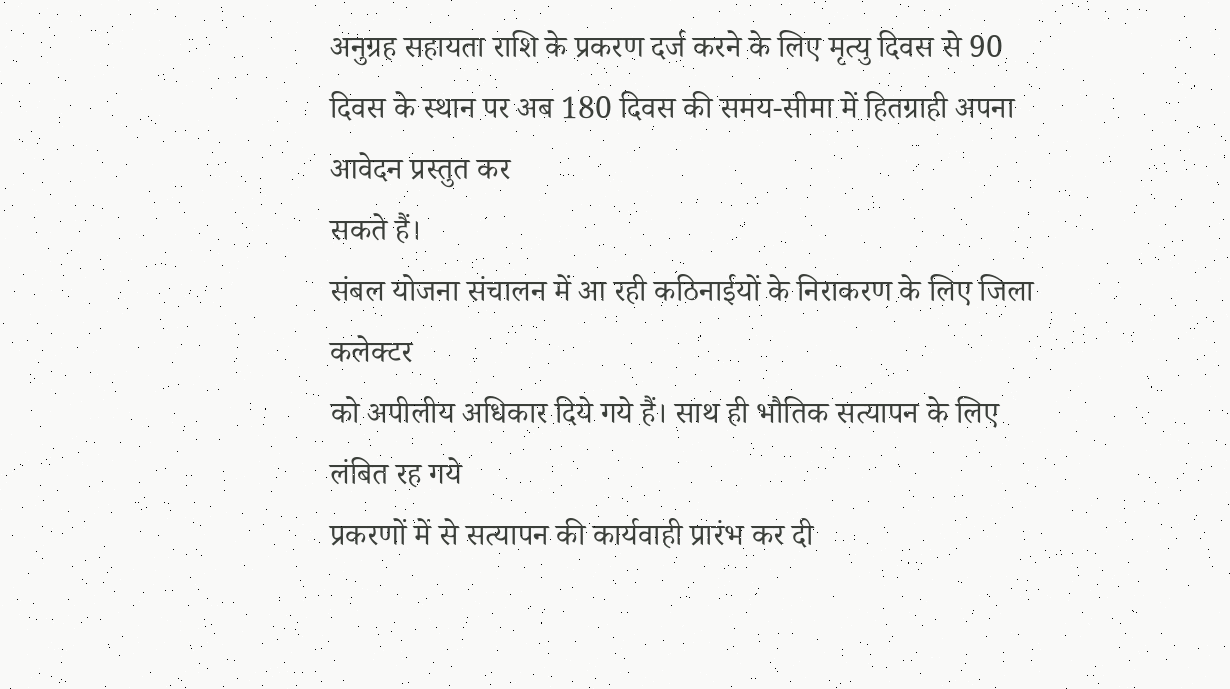अनुग्रह सहायता राशि के प्रकरण दर्ज करने के लिए मृत्यु दिवस से 90
दिवस के स्थान पर अब 180 दिवस की समय-सीमा में हितग्राही अपना आवेदन प्रस्तुत कर
सकते हैं।
संबल योजना संचालन में आ रही कठिनाईयों के निराकरण के लिए जिला कलेक्टर
को अपीलीय अधिकार दिये गये हैं। साथ ही भौतिक सत्यापन के लिए लंबित रह गये
प्रकरणों में से सत्यापन की कार्यवाही प्रारंभ कर दी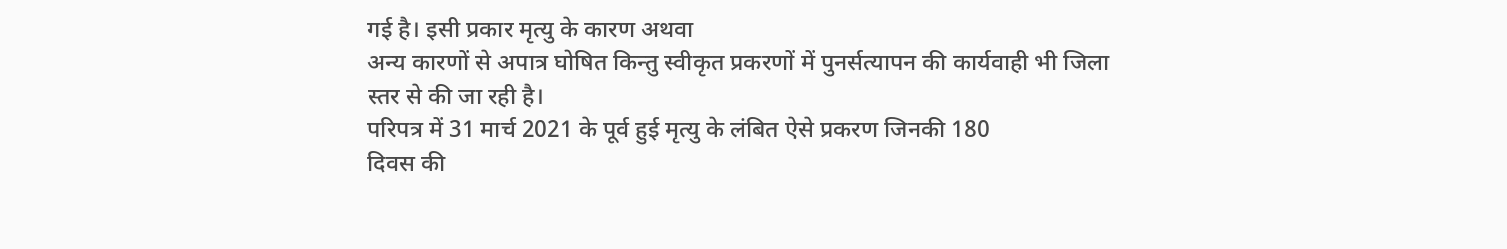गई है। इसी प्रकार मृत्यु के कारण अथवा
अन्य कारणों से अपात्र घोषित किन्तु स्वीकृत प्रकरणों में पुनर्सत्यापन की कार्यवाही भी जिला
स्तर से की जा रही है।
परिपत्र में 31 मार्च 2021 के पूर्व हुई मृत्यु के लंबित ऐसे प्रकरण जिनकी 180
दिवस की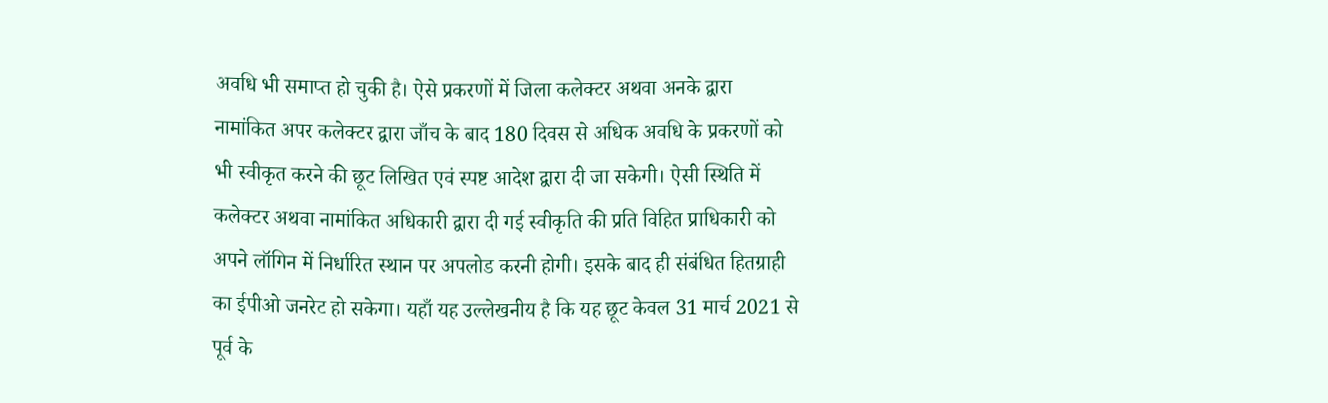अवधि भी समाप्त हो चुकी है। ऐसे प्रकरणों में जिला कलेक्टर अथवा अनके द्वारा
नामांकित अपर कलेक्टर द्वारा जाँच के बाद 180 दिवस से अधिक अवधि के प्रकरणों को
भी स्वीकृत करने की छूट लिखित एवं स्पष्ट आदेश द्वारा दी जा सकेगी। ऐसी स्थिति में
कलेक्टर अथवा नामांकित अधिकारी द्वारा दी गई स्वीकृति की प्रति विहित प्राधिकारी को
अपने लॉगिन में निर्धारित स्थान पर अपलोड करनी होगी। इसके बाद ही संबंधित हितग्राही
का ईपीओ जनरेट हो सकेगा। यहाँ यह उल्लेखनीय है कि यह छूट केवल 31 मार्च 2021 से
पूर्व के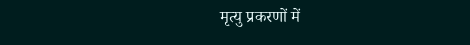मृत्यु प्रकरणों में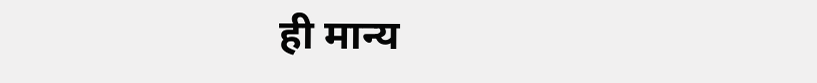ही मान्य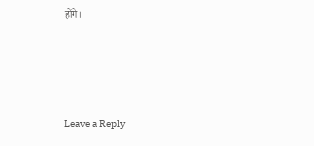होंगे।




Leave a Reply